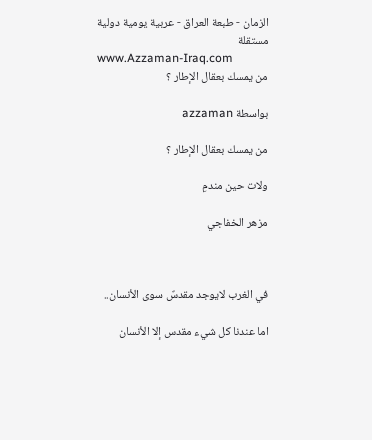الزمان - طبعة العراق - عربية يومية دولية مستقلة
www.Azzaman-Iraq.com
من يمسك بعقال الإطار ؟

بواسطة azzaman

من يمسك بعقال الإطار ؟

ولات حين مندمِ

مزهر الخفاجي



في الغرب لايوجد مقدسٌ سوى الأنسان..

اما عندنا كل شيء مقدس إلا الأنسان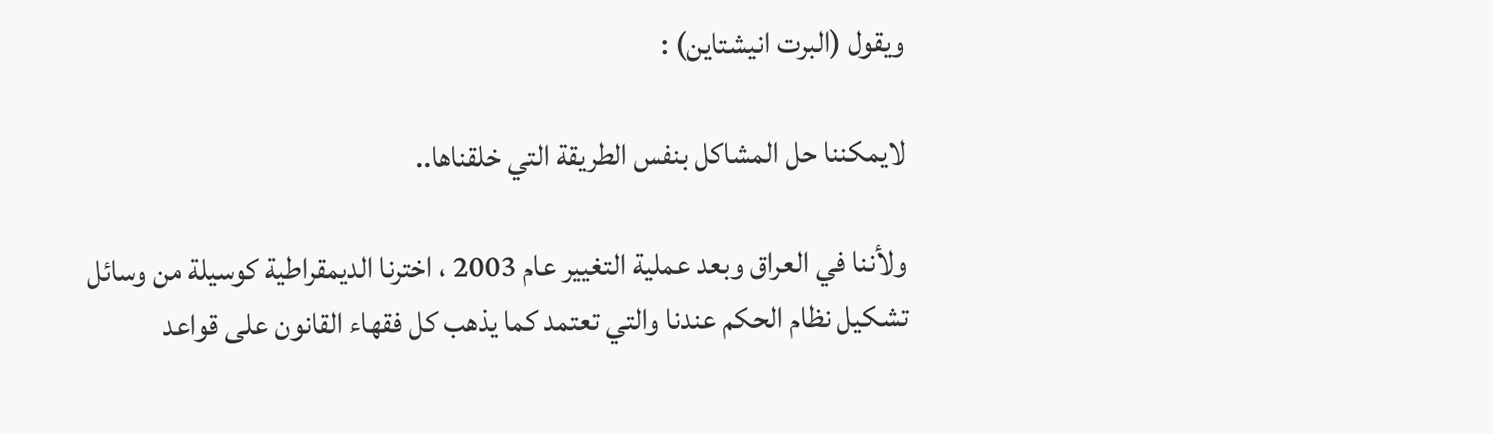ويقول (البرت انيشتاين) :

لايمكننا حل المشاكل بنفس الطريقة التي خلقناها..

ولأننا في العراق وبعد عملية التغيير عام 2003 ، اخترنا الديمقراطية كوسيلة من وسائل تشكيل نظام الحكم عندنا والتي تعتمد كما يذهب كل فقهاء القانون على قواعد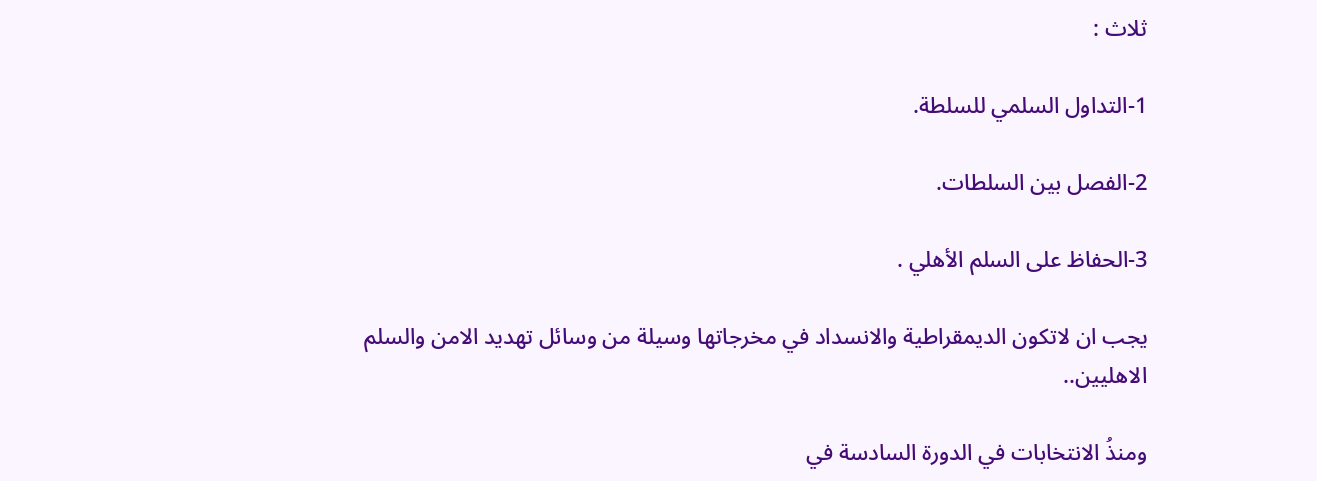ثلاث :

1-التداول السلمي للسلطة.

2-الفصل بين السلطات.

3-الحفاظ على السلم الأهلي .

يجب ان لاتكون الديمقراطية والانسداد في مخرجاتها وسيلة من وسائل تهديد الامن والسلم الاهليين..

ومنذُ الانتخابات في الدورة السادسة في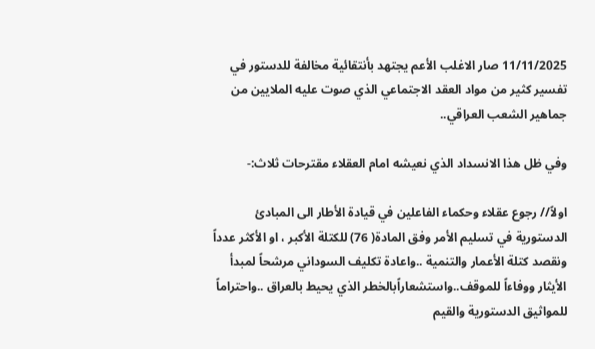11/11/2025 صار الاغلب الأعم يجتهد بأنتقائية مخالفة للدستور في تفسير كثير من مواد العقد الاجتماعي الذي صوت عليه الملايين من جماهير الشعب العراقي..

وفي ظل هذا الانسداد الذي نعيشه امام العقلاء مقترحات ثلاث:-

اولاً// رجوع عقلاء وحكماء الفاعلين في قيادة الأطار الى المبادئ الدستورية في تسليم الأمر وفق المادة( 76) للكتلة الأكبر ، او الأكثر عدداً ونقصد كتلة الأعمار والتنمية ..واعادة تكليف السوداني مرشحاً لمبدأ الأيثار ووفاءاً للموقف..واستشعاراًبالخطر الذي يحيط بالعراق ..واحتراماً للمواثيق الدستورية والقيم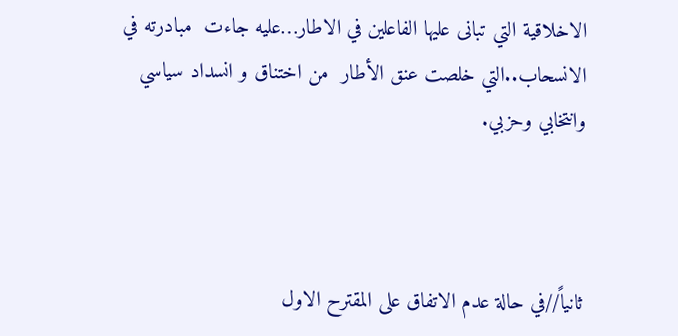الاخلاقية التي تبانى عليها الفاعلين في الاطار…عليه جاءت  مبادرته في الانسحاب..التي خلصت عنق الأطار  من اختناق و انسداد سياسي وانتخابي وحزبي.



ثانياً//في حالة عدم الاتفاق على المقترح الاول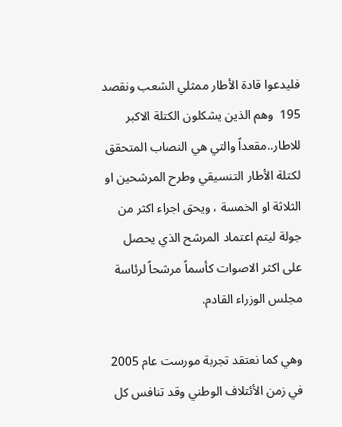فليدعوا قادة الأطار ممثلي الشعب ونقصد 195  وهم الذين يشكلون الكتلة الاكبر للاطار..مقعداً والتي هي النصاب المتحقق لكتلة الأطار التنسيقي وطرح المرشحين او الثلاثة او الخمسة ، ويحق اجراء اكثر من جولة ليتم اعتماد المرشح الذي يحصل على اكثر الاصوات كأسماً مرشحاً لرئاسة مجلس الوزراء القادم.

وهي كما نعتقد تجربة مورست عام 2005 في زمن الأئتلاف الوطني وقد تنافس كل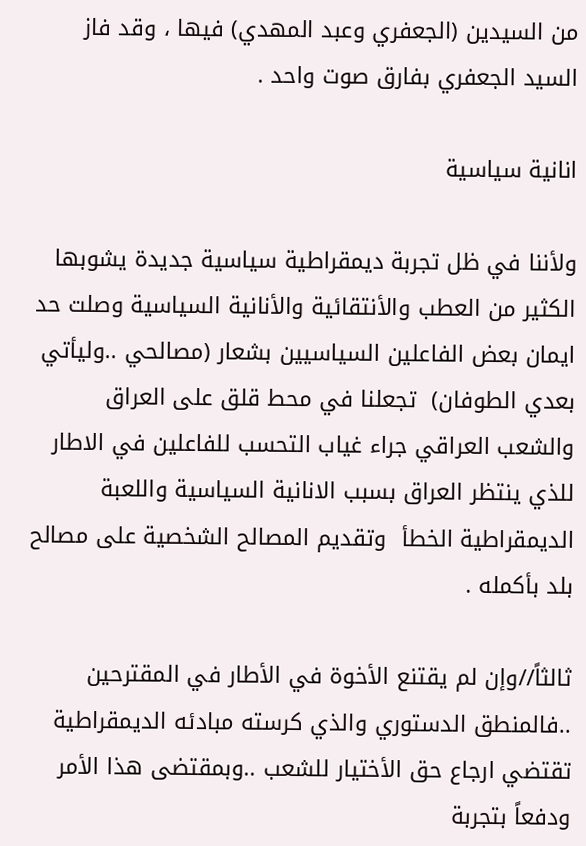من السيدين (الجعفري وعبد المهدي) فيها ، وقد فاز السيد الجعفري بفارق صوت واحد .

انانية سياسية

ولأننا في ظل تجربة ديمقراطية سياسية جديدة يشوبها الكثير من العطب والأنتقائية والأنانية السياسية وصلت حد ايمان بعض الفاعلين السياسيين بشعار (مصالحي ..وليأتي بعدي الطوفان)  تجعلنا في محط قلق على العراق والشعب العراقي جراء غياب التحسب للفاعلين في الاطار للذي ينتظر العراق بسبب الانانية السياسية واللعبة الديمقراطية الخطأ  وتقديم المصالح الشخصية على مصالح بلد بأكمله .

ثالثاً//وإن لم يقتنع الأخوة في الأطار في المقترحين  ..فالمنطق الدستوري والذي كرسته مبادئه الديمقراطية تقتضي ارجاع حق الأختيار للشعب ..وبمقتضى هذا الأمر ودفعاً بتجربة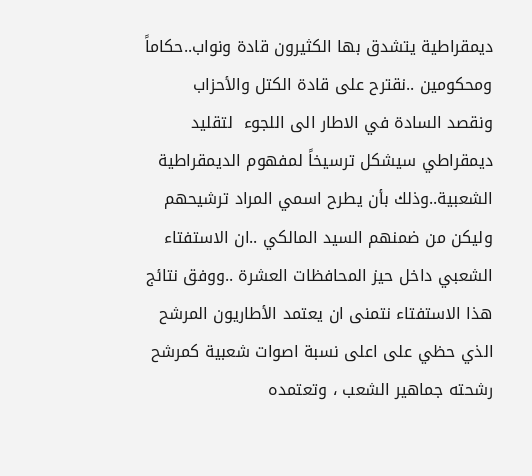ديمقراطية يتشدق بها الكثيرون قادة ونواب..حكاماً ومحكومين ..نقترح على قادة الكتل والأحزاب ونقصد السادة في الاطار الى اللجوء  لتقليد ديمقراطي سيشكل ترسيخاً لمفهوم الديمقراطية الشعبية..وذلك بأن يطرح اسمي المراد ترشيحهم وليكن من ضمنهم السيد المالكي ..ان الاستفتاء الشعبي داخل حيز المحافظات العشرة ..ووفق نتائج هذا الاستفتاء نتمنى ان يعتمد الأطاريون المرشح الذي حظي على اعلى نسبة اصوات شعبية كمرشح رشحته جماهير الشعب ، وتعتمده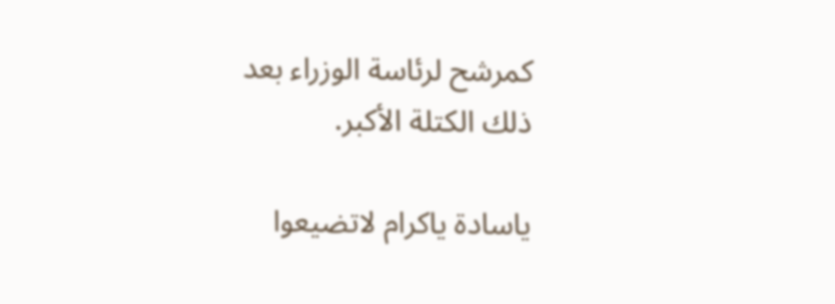كمرشح لرئاسة الوزراء بعد ذلك الكتلة الأكبر.

ياسادة ياكرام لاتضيعوا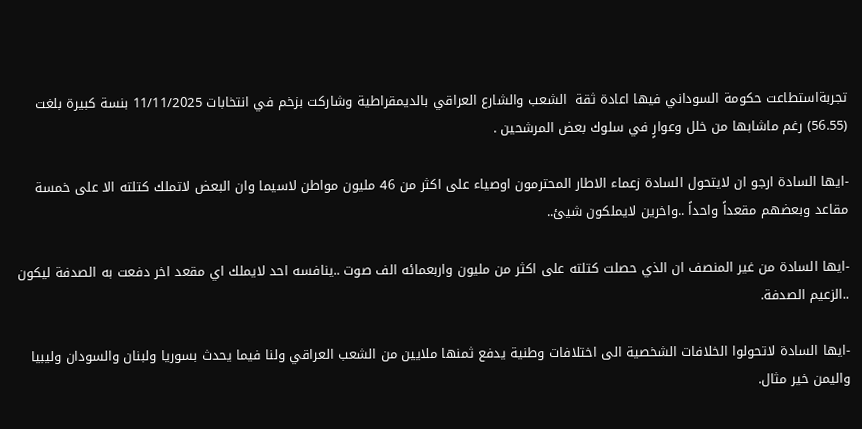تجربةاستطاعت حكومة السوداني فيها اعادة ثقة  الشعب والشارع العراقي بالديمقراطية وشاركت بزخم في انتخابات 11/11/2025 بنسة كبيرة بلغت (56.55) رغم ماشابها من خلل وعوارٍ في سلوك بعض المرشحين .

-ايها السادة ارجو ان لايتحول السادة زعماء الاطار المحترمون اوصياء على اكثر من 46 مليون مواطن لاسيما وان البعض لاتملك كتلته الا على خمسة مقاعد وبعضهم مقعداً واحداً ..واخرين لايملكون شيئ..

-ايها السادة من غير المنصف ان الذي حصلت كتلته على اكثر من مليون واربعمائه الف صوت ..ينافسه احد لايملك اي مقعد اخر دفعت به الصدفة ليكون ..الزعيم الصدفة.

-ايها السادة لاتحولوا الخلافات الشخصية الى اختلافات وطنية يدفع ثمنها ملايين من الشعب العراقي ولنا فيما يحدث بسوريا ولبنان والسودان وليبيا واليمن خير مثال.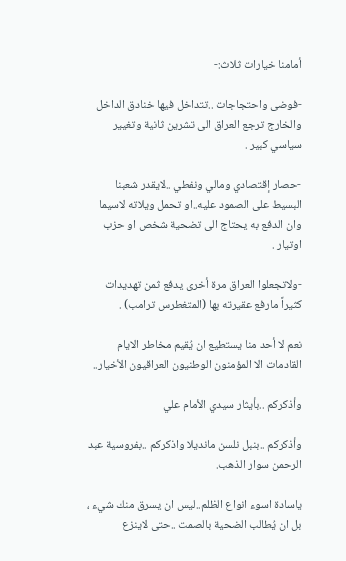أمامنا خيارات ثلاث:-

-فوضى واحتجاجات ..تتداخل فيها خنادق الداخل والخارج ترجع العراق الى تشرين ثانية وتغيير سياسي كبير .

-حصار إقتصادي ومالي ونفطي ..لايقدر شعبنا البسيط على الصمود عليه..او تحمل ويلاته لاسيما وان الدفع به يحتاج الى تضحية شخص او حزب اوتيار .

-ولاتجعلوا العراق مرة أخرى يدفع ثمن تهديدات كثيراً مارفع عقيرته بها (المتغطرس ترامب) .

نعم لا أحد منا يستطيع ان يُقيم مخاطر الايام القادمات الا المؤمنون الوطنيون العراقيون الأخيار..

وأذكركم ..بأيثار سيدي الأمام علي

وأذكركم ..بنبل نلسن مانديلا واذكركم ..بفروسية عبد الرحمن سوار الذهب.

ياسادة اسوء انواع الظلم..ليس ان يسرق منك شيء ، بل ان يُطالب الضحية بالصمت ..حتى لاينزع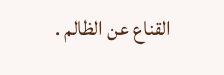القناع عن الظالم .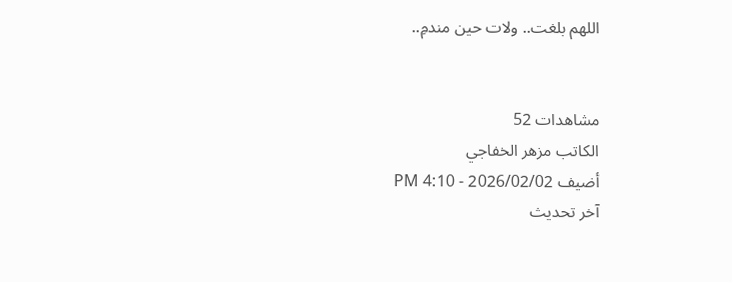اللهم بلغت.. ولات حين مندمِ..


مشاهدات 52
الكاتب مزهر الخفاجي
أضيف 2026/02/02 - 4:10 PM
آخر تحديث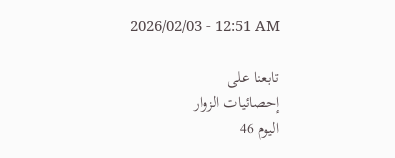2026/02/03 - 12:51 AM

تابعنا على
إحصائيات الزوار
اليوم 46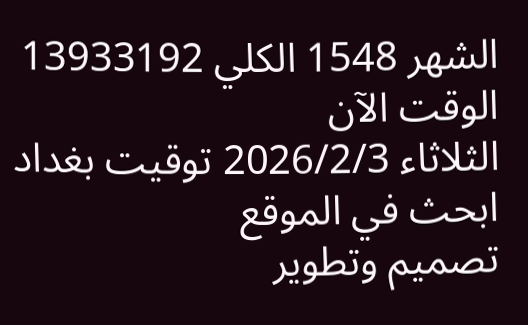الشهر 1548 الكلي 13933192
الوقت الآن
الثلاثاء 2026/2/3 توقيت بغداد
ابحث في الموقع
تصميم وتطوير